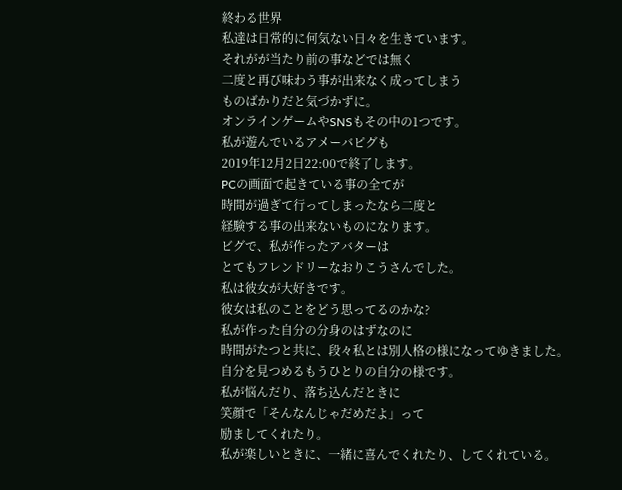終わる世界
私達は日常的に何気ない日々を生きています。
それがが当たり前の事などでは無く
二度と再び味わう事が出来なく成ってしまう
ものばかりだと気づかずに。
オンラインゲームやSNSもその中の1つです。
私が遊んでいるアメーバピグも
2019年12月2日22:00で終了します。
PCの画面で起きている事の全てが
時間が過ぎて行ってしまったなら二度と
経験する事の出来ないものになります。
ビグで、私が作ったアバターは
とてもフレンドリーなおりこうさんでした。
私は彼女が大好きです。
彼女は私のことをどう思ってるのかな?
私が作った自分の分身のはずなのに
時間がたつと共に、段々私とは別人格の様になってゆきました。
自分を見つめるもうひとりの自分の様です。
私が悩んだり、落ち込んだときに
笑顔で「そんなんじゃだめだよ」って
励ましてくれたり。
私が楽しいときに、一緒に喜んでくれたり、してくれている。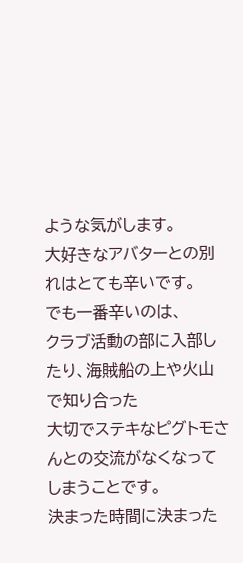ような気がします。
大好きなアバターとの別れはとても辛いです。
でも一番辛いのは、
クラブ活動の部に入部したり、海賊船の上や火山で知り合った
大切でステキなピグトモさんとの交流がなくなって
しまうことです。
決まった時間に決まった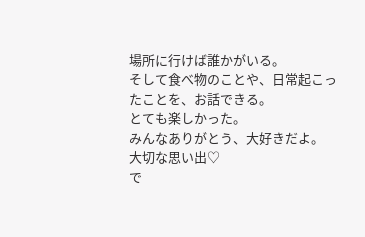場所に行けば誰かがいる。
そして食べ物のことや、日常起こったことを、お話できる。
とても楽しかった。
みんなありがとう、大好きだよ。
大切な思い出♡
で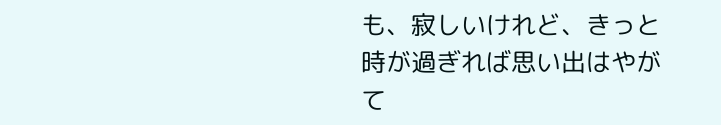も、寂しいけれど、きっと時が過ぎれば思い出はやがて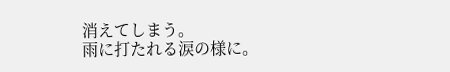消えてしまう。
雨に打たれる涙の様に。